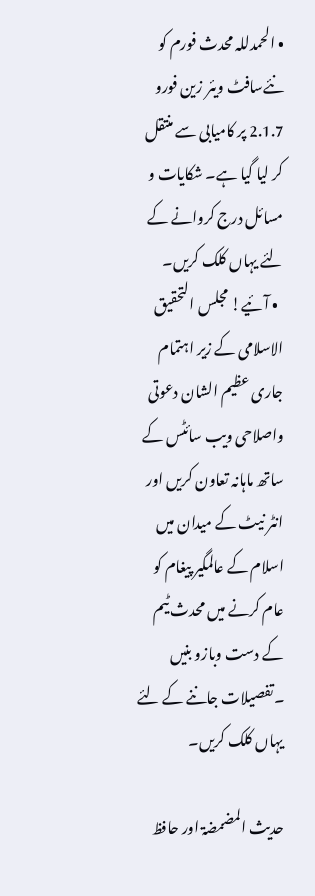• الحمدللہ محدث فورم کو نئےسافٹ ویئر زین فورو 2.1.7 پر کامیابی سے منتقل کر لیا گیا ہے۔ شکایات و مسائل درج کروانے کے لئے یہاں کلک کریں۔
  • آئیے! مجلس التحقیق الاسلامی کے زیر اہتمام جاری عظیم الشان دعوتی واصلاحی ویب سائٹس کے ساتھ ماہانہ تعاون کریں اور انٹر نیٹ کے میدان میں اسلام کے عالمگیر پیغام کو عام کرنے میں محدث ٹیم کے دست وبازو بنیں ۔تفصیلات جاننے کے لئے یہاں کلک کریں۔

حدیث المضمضۃ اور حافظ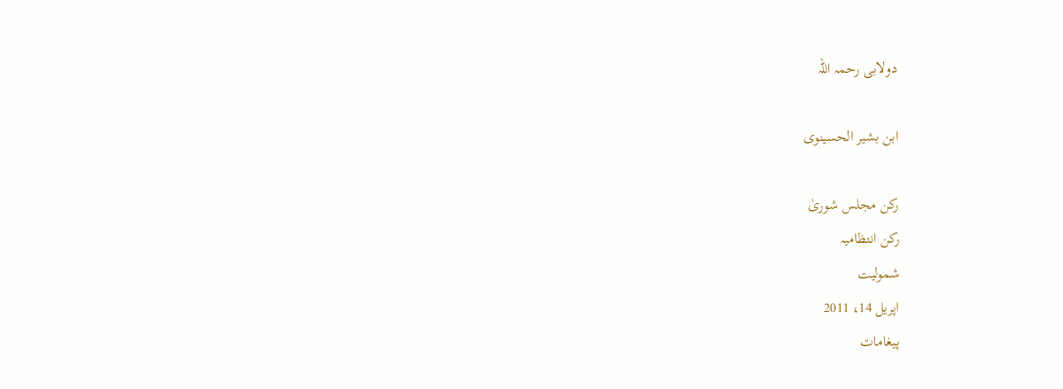دولابی رحمہ اللہ

ابن بشیر الحسینوی

رکن مجلس شوریٰ
رکن انتظامیہ
شمولیت
اپریل 14، 2011
پیغامات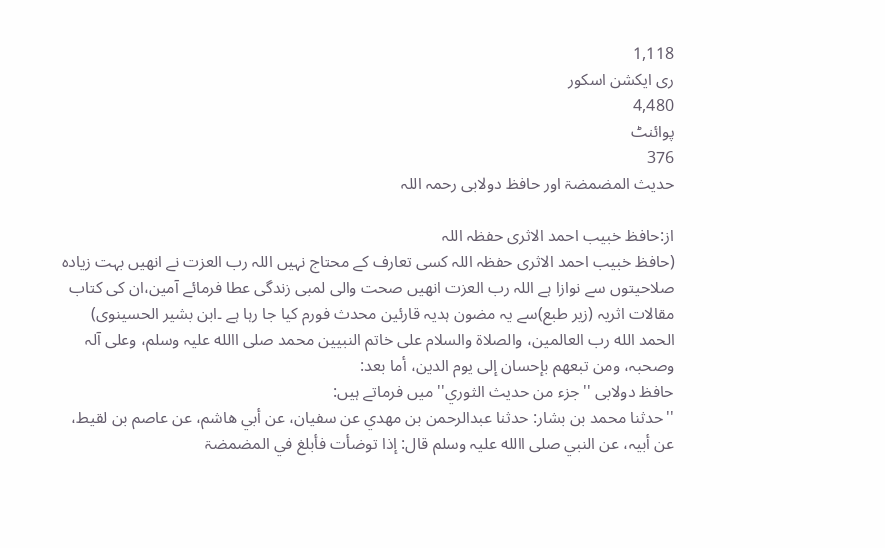1,118
ری ایکشن اسکور
4,480
پوائنٹ
376
حدیث المضمضۃ اور حافظ دولابی رحمہ اللہ

از:حافظ خبیب احمد الاثری حفظہ اللہ
(حافظ خبیب احمد الاثری حفظہ اللہ کسی تعارف کے محتاج نہیں اللہ رب العزت نے انھیں بہت زیادہ صلاحیتوں سے نوازا ہے اللہ رب العزت انھیں صحت والی لمبی زندگی عطا فرمائے آمین،ان کی کتاب مقالات اثریہ (زیر طبع)سے یہ مضون ہدیہ قارئین محدث فورم کیا جا رہا ہے ۔ابن بشیر الحسینوی)
الحمد الله رب العالمین، والصلاۃ والسلام علی خاتم النبیین محمد صلی االله علیہ وسلم، وعلی آلہ وصحبہ، ومن تبعھم بإحسان إلی یوم الدین، أما بعد:
حافظ دولابی ''جزء من حدیث الثوري'' میں فرماتے ہیں:
''حدثنا محمد بن بشار: حدثنا عبدالرحمن بن مھدي عن سفیان، عن أبي ھاشم، عن عاصم بن لقیط، عن أبیہ، عن النبي صلی االله علیہ وسلم قال: إذا توضأت فأبلغ في المضمضۃ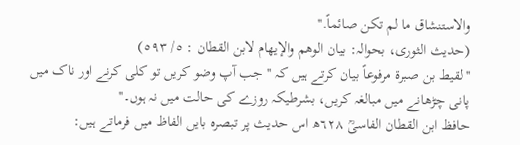والاستنشاق ما لم تکن صائماً.''
(حدیث الثوری، بحوالہ: بیان الوھم والإیھام لابن القطان : ٥/ ٥٩٣)
''لقیط بن صبرۃ مرفوعاً بیان کرتے ہیں کہ ''جب آپ وضو کریں تو کلی کرنے اور ناک میں پانی چڑھانے میں مبالغہ کریں، بشرطیکہ روزے کی حالت میں نہ ہوں۔''
حافظ ابن القطان الفاسیؒ ٦٢٨ھ اس حدیث پر تبصرہ بایں الفاظ میں فرماتے ہیں: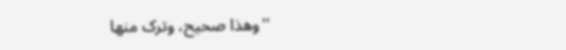''وھذا صحیح، وترک منھا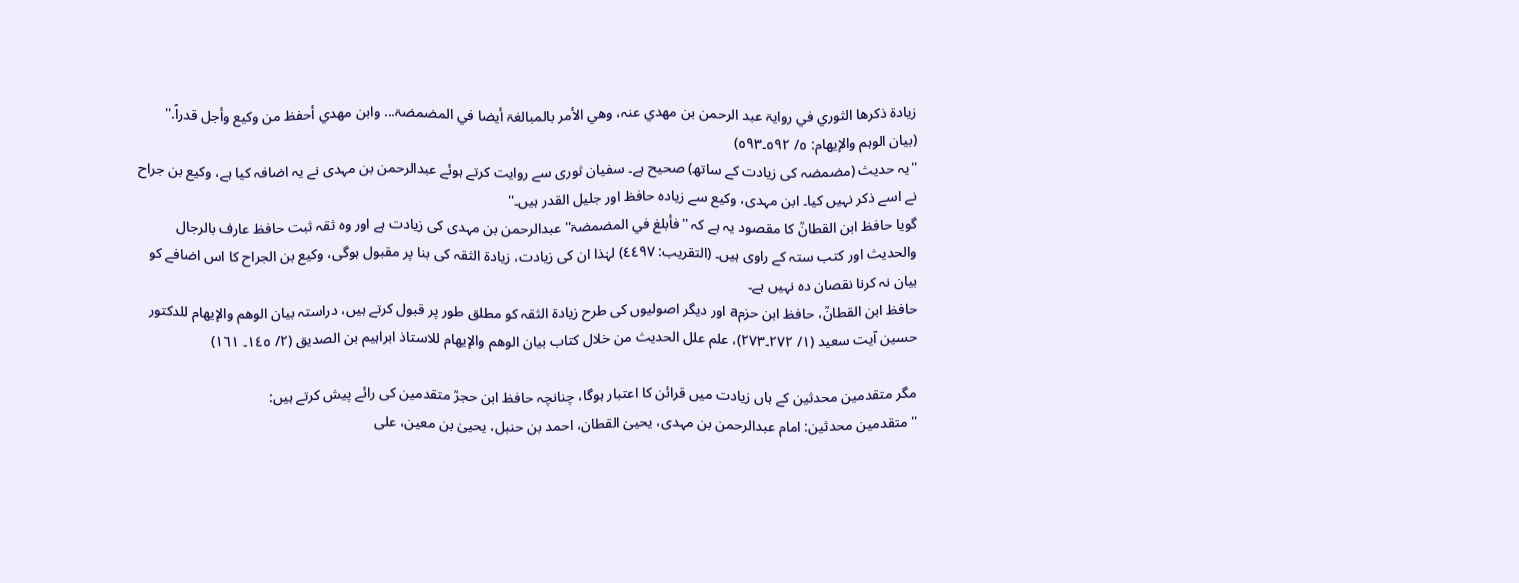زیادۃ ذکرھا الثوري في روایۃ عبد الرحمن بن مھدي عنہ، وھي الأمر بالمبالغۃ أیضا في المضمضۃ... وابن مھدي أحفظ من وکیع وأجل قدراً.''
(بیان الوہم والإیھام: ٥/ ٥٩٢۔٥٩٣)
''یہ حدیث (مضمضہ کی زیادت کے ساتھ) صحیح ہے۔ سفیان ثوری سے روایت کرتے ہوئے عبدالرحمن بن مہدی نے یہ اضافہ کیا ہے، وکیع بن جراح نے اسے ذکر نہیں کیا۔ ابن مہدی، وکیع سے زیادہ حافظ اور جلیل القدر ہیں۔''
گویا حافظ ابن القطانؒ کا مقصود یہ ہے کہ ''فأبلغ في المضمضۃ'' عبدالرحمن بن مہدی کی زیادت ہے اور وہ ثقہ ثبت حافظ عارف بالرجال والحدیث اور کتب ستہ کے راوی ہیں۔ (التقریب: ٤٤٩٧) لہٰذا ان کی زیادت، زیادۃ الثقہ کی بنا پر مقبول ہوگی، وکیع بن الجراح کا اس اضافے کو بیان نہ کرنا نقصان دہ نہیں ہے۔
حافظ ابن القطانؒ، حافظ ابن حزمa اور دیگر اصولیوں کی طرح زیادۃ الثقہ کو مطلق طور پر قبول کرتے ہیں، دراستہ بیان الوھم والإیھام للدکتور حسین آیت سعید (١/ ٢٧٢۔٢٧٣)، علم علل الحدیث من خلال کتاب بیان الوھم والإیھام للاستاذ ابراہیم بن الصدیق (٢/ ١٤٥۔ ١٦١)

مگر متقدمین محدثین کے ہاں زیادت میں قرائن کا اعتبار ہوگا، چنانچہ حافظ ابن حجرؒ متقدمین کی رائے پیش کرتے ہیں:
''متقدمین محدثین: امام عبدالرحمن بن مہدی، یحییٰ القطان، احمد بن حنبل، یحییٰ بن معین، علی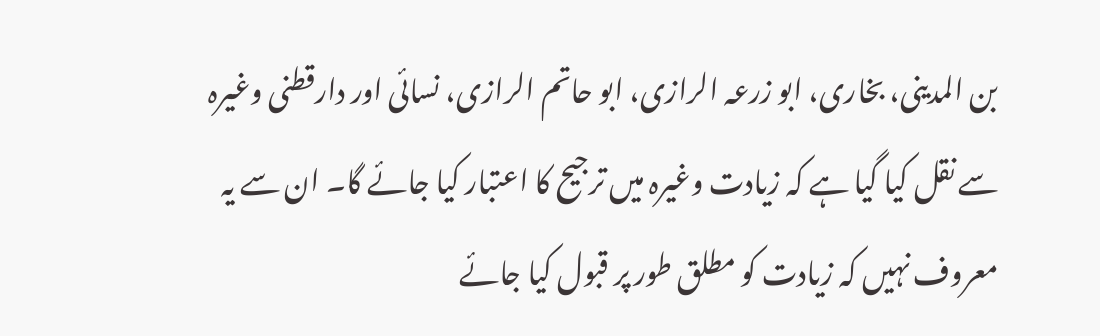بن المدینی، بخاری، ابو زرعہ الرازی، ابو حاتم الرازی، نسائی اور دارقطنی وغیرہ سے نقل کیا گیا ہے کہ زیادت وغیرہ میں ترجیح کا اعتبار کیا جائے گا۔ ان سے یہ معروف نہیں کہ زیادت کو مطلق طور پر قبول کیا جائے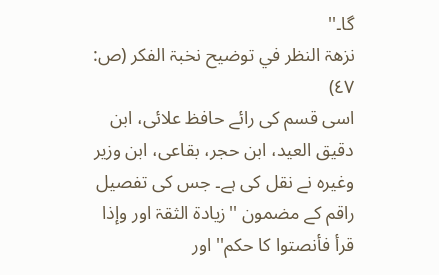گا۔''
نزھۃ النظر في توضیح نخبۃ الفکر (ص: ٤٧)
اسی قسم کی رائے حافظ علائی، ابن دقیق العید، ابن حجر، بقاعی، ابن وزیر وغیرہ نے نقل کی ہے۔ جس کی تفصیل راقم کے مضمون ''زیادۃ الثقۃ اور وإذا قرأ فأنصتوا کا حکم'' اور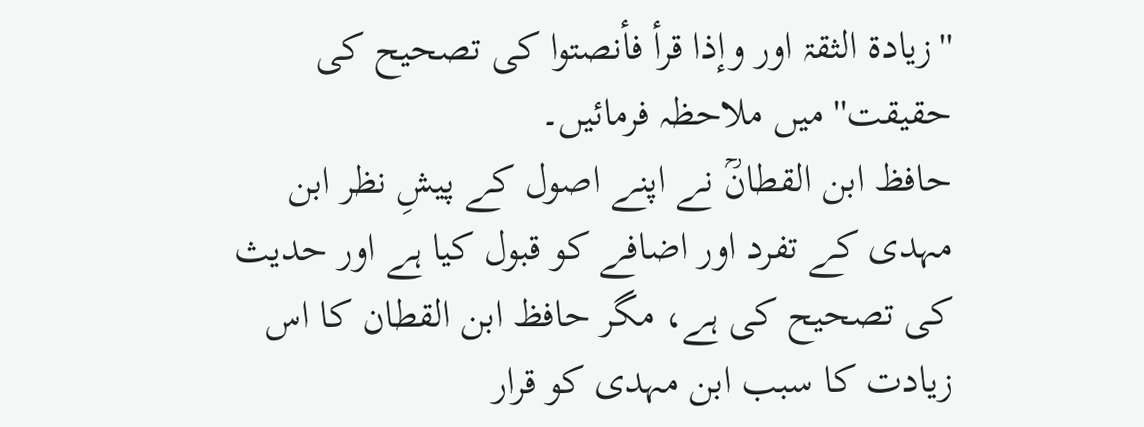''زیادۃ الثقۃ اور وإذا قرأ فأنصتوا کی تصحیح کی حقیقت'' میں ملاحظہ فرمائیں۔
حافظ ابن القطانؒ نے اپنے اصول کے پیشِ نظر ابن مہدی کے تفرد اور اضافے کو قبول کیا ہے اور حدیث کی تصحیح کی ہے، مگر حافظ ابن القطان کا اس زیادت کا سبب ابن مہدی کو قرار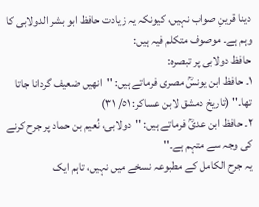دینا قرینِ صواب نہیں، کیونکہ یہ زیادت حافظ ابو بشر الدولابی کا وہم ہے۔ موصوف متکلم فیہ ہیں:
حافظ دولابی پر تبصرہ:
١۔ حافظ ابن یونسؒ مصری فرماتے ہیں: ''انھیں ضعیف گردانا جاتا تھا۔'' (تاریخ دمشق لابن عساکر: ٥١/ ٣١)
٢۔ حافظ ابن عدیؒ فرماتے ہیں: ''دولابی، نُعیم بن حماد پر جرح کرنے کی وجہ سے متہم ہے۔''
یہ جرح الکامل کے مطبوعہ نسخے میں نہیں، تاہم ایک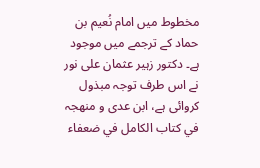مخطوط میں امام نُعیم بن حماد کے ترجمے میں موجود ہے۔ دکتور زہیر عثمان علی نور نے اس طرف توجہ مبذول کروائی ہے، ابن عدی و منھجہ في کتاب الکامل في ضعفاء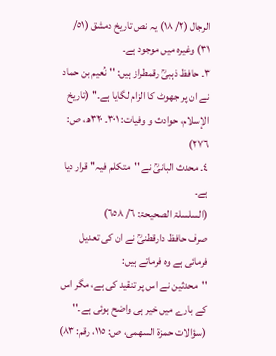الرجال (٢/ ١٨) یہ نص تاریخ دمشق (٥١/ ٣١) وغیرہ میں موجود ہے۔
٣۔ حافظ ذہبیؒ رقمطراز ہیں: ''نُعیم بن حماد نے ان پر جھوٹ کا الزام لگایا ہے۔'' (تاریخ الإسلام، حوادث و وفیات: ٣٠١۔ ٣٢٠ھ، ص: ٢٧٦)
٤۔ محدث البانیؒ نے ''متکلم فیہ'' قرار دیا ہے۔
(السلسلۃ الصحیحۃ: ٦/ ٦٥٨)
صرف حافظ دارقطنیؒ نے ان کی تعدیل فرمائی ہے وہ فرماتے ہیں:
''محدثین نے اس پر تنقید کی ہے، مگر اس کے بارے میں خیر ہی واضح ہوئی ہے۔'' (سؤالات حمزۃ السھمی، ص: ١١٥، رقم: ٨٣)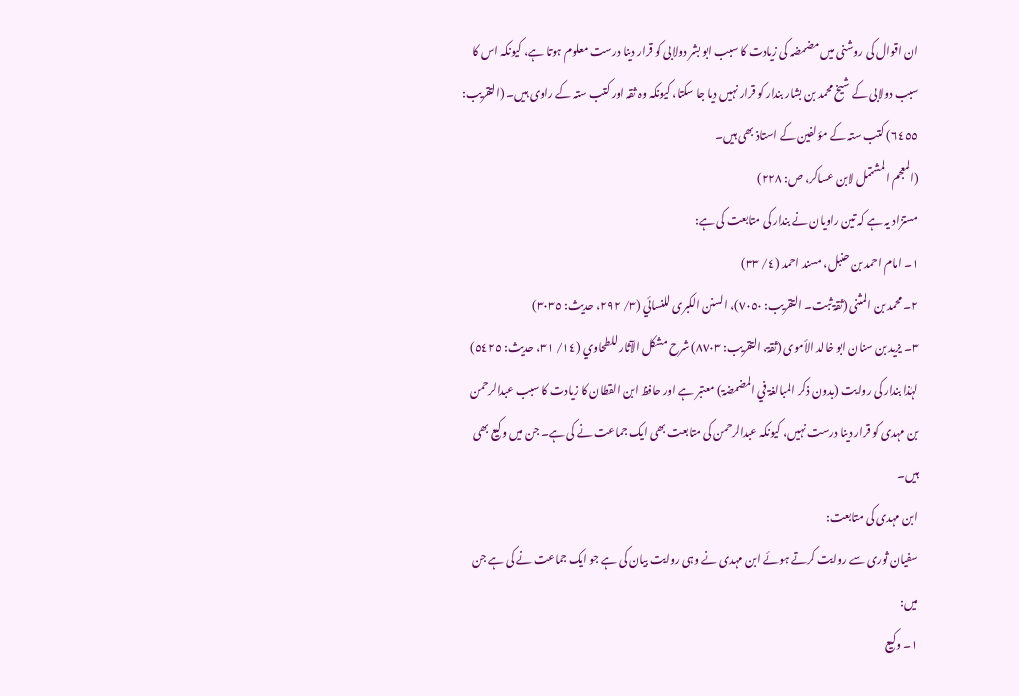ان اقوال کی روشنی میں مضمضہ کی زیادت کا سبب ابو بشر دولابی کو قرار دینا درست معلوم ہوتا ہے، کیونکہ اس کا سبب دولابی کے شیخ محمد بن بشار بندار کو قرار نہیں دیا جا سکتا، کیونکہ وہ ثقہ اور کتب ستہ کے راوی ہیں۔ (التقریب: ٦٤٥٥) کتب ستہ کے مؤلفین کے استاذ بھی ہیں۔
(المعجم المشتمل لابن عساکر، ص: ٢٢٨)
مستزاد یہ ہے کہ تین راویان نے بندار کی متابعت کی ہے:
١۔ امام احمد بن حنبل، مسند احمد (٤/ ٣٣)
٢۔ محمد بن المثنی (ثقۃ ثبت۔ التقریب: ٧٠٥٠)، السنن الکبری للنسائي (٣/ ٢٩٢، حدیث: ٣٠٣٥)
٣۔ یزید بن سنان ابو خالد الأموی (ثقۃ، التقریب: ٨٧٠٣) شرح مشکل الآثار للطحاوي (١٤/ ٣١، حدیث: ٥٤٢٥)
لہٰذا بندار کی روایت (بدون ذکر المبالغۃ في المضمضۃ) معتبر ہے اور حافظ ابن القطان کا زیادت کا سبب عبدالرحمن بن مہدی کو قرار دینا درست نہیں، کیونکہ عبدالرحمن کی متابعت بھی ایک جماعت نے کی ہے۔ جن میں وکیع بھی ہیں۔
ابن مہدی کی متابعت:
سفیان ثوری سے روایت کرتے ہوئے ابن مہدی نے وہی روایت بیان کی ہے جو ایک جماعت نے کی ہے جن میں:
١۔ وکیع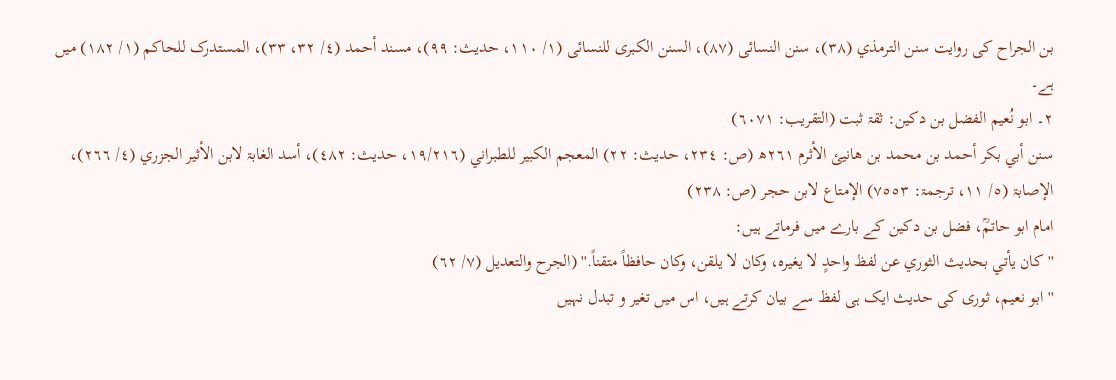بن الجراح کی روایت سنن الترمذي (٣٨)، سنن النسائی (٨٧)، السنن الکبری للنسائی (١/ ١١٠، حدیث: ٩٩)، مسند أحمد (٤/ ٣٢، ٣٣)، المستدرک للحاکم (١/ ١٨٢) میں ہے۔
٢۔ ابو نُعیم الفضل بن دکین: ثقۃ ثبت (التقریب: ٦٠٧١)
سنن أبي بکر أحمد بن محمد بن ھانیئ الأثرم ٢٦١ھ (ص: ٢٣٤، حدیث: ٢٢) المعجم الکبیر للطبراني (١٩/٢١٦، حدیث: ٤٨٢)، أسد الغابۃ لابن الأثیر الجزري (٤/ ٢٦٦)، الإصابۃ (٥/ ١١، ترجمۃ: ٧٥٥٣) الإمتاع لابن حجر (ص: ٢٣٨)
امام ابو حاتمؒ، فضل بن دکین کے بارے میں فرماتے ہیں:
''کان یأتي بحدیث الثوري عن لفظ واحدٍ لا یغیرہ، وکان لا یلقن، وکان حافظاً متقناً.'' (الجرح والتعدیل (٧/ ٦٢)
''ابو نعیم، ثوری کی حدیث ایک ہی لفظ سے بیان کرتے ہیں، اس میں تغیر و تبدل نہیں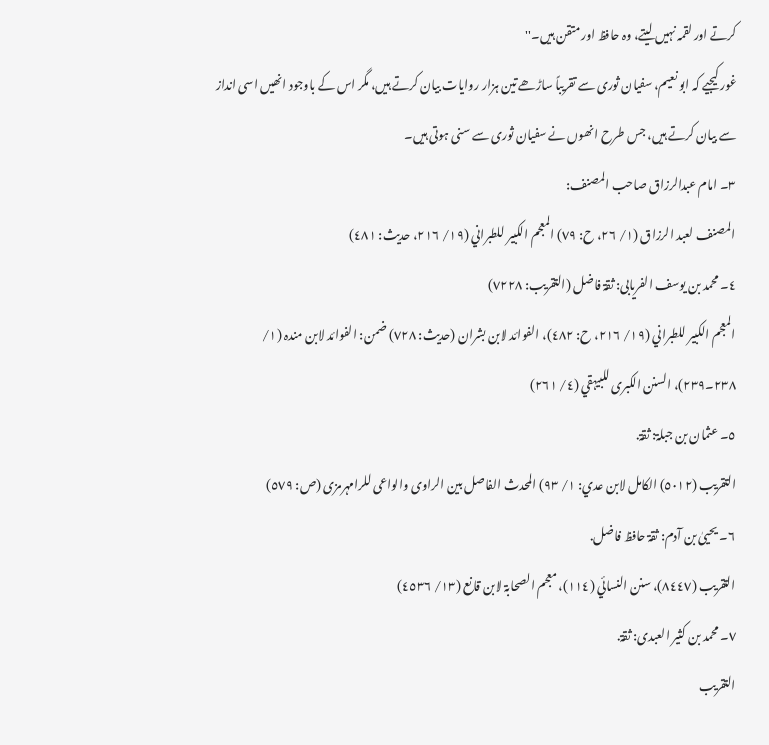کرتے اور لقمہ نہیں لیتے، وہ حافظ اور متقن ہیں۔''
غور کیجیے کہ ابو نعیم، سفیان ثوری سے تقریباً ساڑھے تین ہزار روایات بیان کرتے ہیں، مگر اس کے باوجود انھیں اسی انداز سے بیان کرتے ہیں، جس طرح انھوں نے سفیان ثوری سے سنی ہوتی ہیں۔
٣۔ امام عبدالرزاق صاحب المصنف:
المصنف لعبد الرزاق (١/ ٢٦، ح: ٧٩) المعجم الکبیر للطبراني (١٩/ ٢١٦، حدیث: ٤٨١)
٤۔ محمد بن یوسف الفریابی: ثقۃ فاضل (التقریب: ٧٢٢٨)
المعجم الکبیر للطبراني (١٩/ ٢١٦، ح: ٤٨٢)، الفوائد لابن بشران (حدیث: ٧٢٨) ضمن: الفوائد لابن مندہ (١/ ٢٣٨۔٢٣٩)، السنن الکبری للبیہقي (٤/ ٢٦١)
٥۔ عثمان بن جبلۃ: ثقۃ.
التقریب (٥٠١٢) الکامل لابن عدي: ١/ ٩٣) المحدث الفاصل بین الراوی والواعی للرامہرمزی (ص: ٥٧٩)
٦۔ یحییٰ بن آدم: ثقۃ حافظ فاضل.
التقریب (٨٤٤٧)، سنن النسائي (١١٤)، معجم الصحابۃ لابن قانع (١٣/ ٤٥٣٦)
٧۔ محمد بن کثیر العبدی: ثقۃ.
التقریب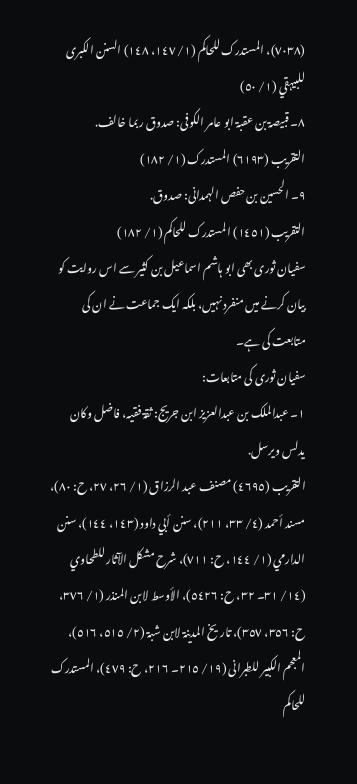(٧٠٣٨)، المستدرک للحاکم (١/ ١٤٧، ١٤٨) السنن الکبری للبیہقي (١/ ٥٠)
٨۔ قبیصۃ بن عقبۃ ابو عامر الکوفی: صدوق ربما خالف.
التقریب (٦١٩٣) المستدرک (١/ ١٨٢)
٩۔ الحسین بن حفص الہمدانی: صدوق.
التقریب (١٤٥١) المستدرک للحاکم (١/ ١٨٢)
سفیان ثوری بھی ابو ہاشم اسماعیل بن کثیر سے اس روایت کو بیان کرنے میں منفرد نہیں، بلکہ ایک جماعت نے ان کی متابعت کی ہے۔
سفیان ثوری کی متابعات:
١۔ عبدالملک بن عبدالعزیز ابن جریج: ثقۃ فقیہ، فاضل وکان یدلس ویرسل.
التقریب (٤٦٩٥) مصنف عبد الرزاق (١/ ٢٦، ٢٧، ح: ٨٠)، مسند أحمد (٤/ ٣٣، ٢١١)، سنن أبي داود (١٤٣، ١٤٤)، سنن الدارمي (١/ ١٤٤، ح: ٧١١)، شرح مشکل الآثار للطحاوي (١٤/ ٣١۔ ٣٢، ح: ٥٤٢٦)، الأوسط لابن المنذر (١/ ٣٧٦، ح: ٣٥٦، ٣٥٧)، تاریخ المدینۃ لابن شبۃ (٢/ ٥١٥، ٥١٦)، المعجم الکبیر للطبرانی (١٩/ ٢١٥۔ ٢١٦، ح: ٤٧٩)، المستدرک للحاکم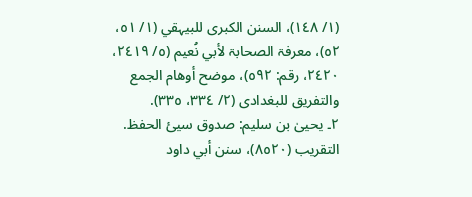(١/ ١٤٨)، السنن الکبری للبیہقي (١/ ٥١، ٥٢)، معرفۃ الصحابۃ لأبي نُعیم (٥/ ٢٤١٩، ٢٤٢٠، رقم: ٥٩٢)، موضح أوھام الجمع والتفریق للبغدادی (٢/ ٣٣٤، ٣٣٥).
٢۔ یحییٰ بن سلیم: صدوق سيئ الحفظ.
التقریب (٨٥٢٠)، سنن أبي داود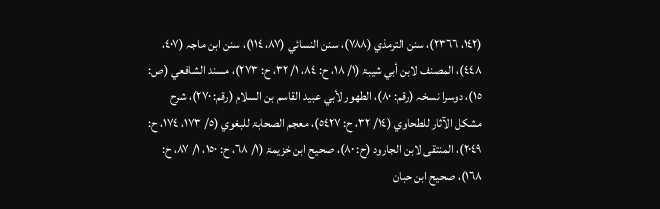(١٤٢، ٢٣٦٦)، سنن الترمذي (٧٨٨)، سنن النسائي (٨٧، ١١٤)، سنن ابن ماجہ (٤٠٧، ٤٤٨)، المصنف لابن أبي شیبۃ (١/ ١٨، ح: ٨٤، ١/ ٣٢، ح: ٢٧٣)، مسند الشافعي (ص: ١٥)، دوسرا نسخہ (رقم: ٨٠)، الطھور لأبي عبید القاسم بن السلام (رقم: ٢٧٠)، شرح مشکل الآثار للطحاوي (١٤/ ٣٢، ح: ٥٤٢٧)، معجم الصحابۃ للبغوي (٥/ ١٧٣، ١٧٤، ح: ٢٠٤٩)، المنتقی لابن الجارود (ح: ٨٠)، صحیح ابن خزیمۃ (١/ ٦٨، ح: ١٥٠، ١/ ٨٧، ح: ١٦٨)، صحیح ابن حبان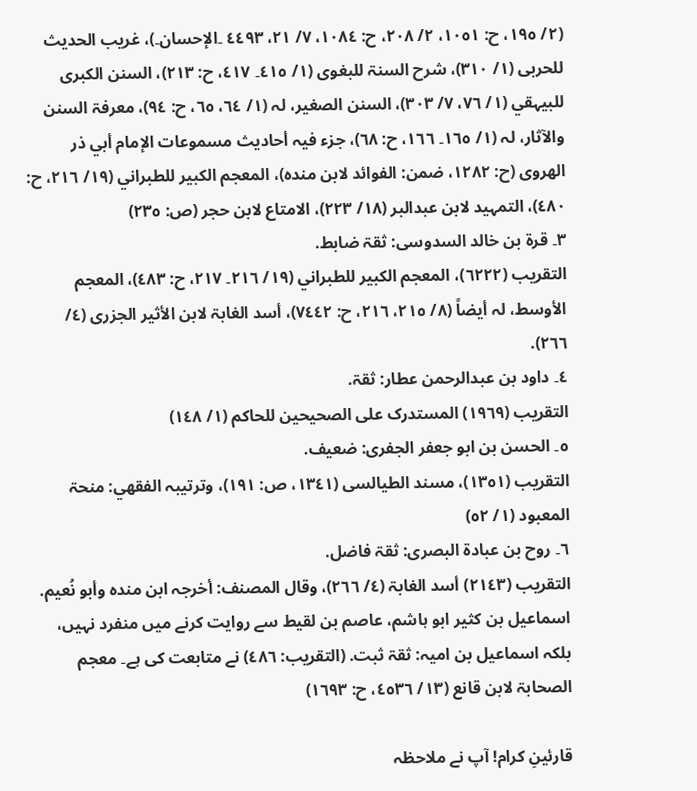(٢/ ١٩٥، ح: ١٠٥١، ٢/ ٢٠٨، ح: ١٠٨٤، ٧/ ٢١، ٤٤٩٣ ۔الإحسان۔)، غریب الحدیث للحربی (١/ ٣١٠)، شرح السنۃ للبغوی (١/ ٤١٥۔ ٤١٧، ح: ٢١٣)، السنن الکبری للبیہقي (١/ ٧٦، ٧/ ٣٠٣)، السنن الصغیر، لہ (١/ ٦٤، ٦٥، ح: ٩٤)، معرفۃ السنن والآثار، لہ (١/ ١٦٥۔ ١٦٦، ح: ٦٨)، جزء فیہ أحادیث مسموعات الإمام أبي ذر الھروی (ح: ١٢٨٢، ضمن: الفوائد لابن مندہ)، المعجم الکبیر للطبراني (١٩/ ٢١٦، ح: ٤٨٠)، التمہید لابن عبدالبر (١٨/ ٢٢٣)، الامتاع لابن حجر (ص: ٢٣٥)
٣۔ قرۃ بن خالد السدوسی: ثقۃ ضابط.
التقریب (٦٢٢٢)، المعجم الکبیر للطبراني (١٩/ ٢١٦۔ ٢١٧، ح: ٤٨٣)، المعجم الأوسط، لہ أیضاً (٨/ ٢١٥، ٢١٦، ح: ٧٤٤٢)، أسد الغابۃ لابن الأثیر الجزری (٤/ ٢٦٦).
٤۔ داود بن عبدالرحمن عطار: ثقۃ.
التقریب (١٩٦٩) المستدرک علی الصحیحین للحاکم (١/ ١٤٨)
٥۔ الحسن بن ابو جعفر الجفری: ضعیف.
التقریب (١٣٥١)، مسند الطیالسی (١٣٤١، ص: ١٩١)، وترتیبہ الفقھي: منحۃ المعبود (١/ ٥٢)
٦۔ روح بن عبادۃ البصری: ثقۃ فاضل.
التقریب (٢١٤٣) أسد الغابۃ (٤/ ٢٦٦)، وقال المصنف: أخرجہ ابن مندہ وأبو نُعیم.
اسماعیل بن کثیر ابو ہاشم، عاصم بن لقیط سے روایت کرنے میں منفرد نہیں، بلکہ اسماعیل بن امیہ: ثقۃ ثبت. (التقریب: ٤٨٦) نے متابعت کی ہے۔ معجم الصحابۃ لابن قانع (١٣/ ٤٥٣٦، ح: ١٦٩٣)

قارئینِ کرام! آپ نے ملاحظہ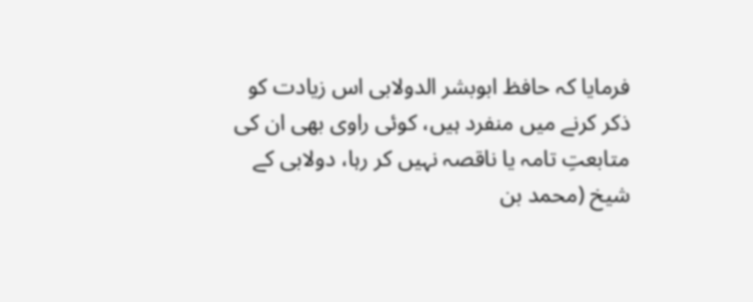فرمایا کہ حافظ ابوبشر الدولابی اس زیادت کو ذکر کرنے میں منفرد ہیں، کوئی راوی بھی ان کی متابعتِ تامہ یا ناقصہ نہیں کر رہا، دولابی کے شیخ (محمد بن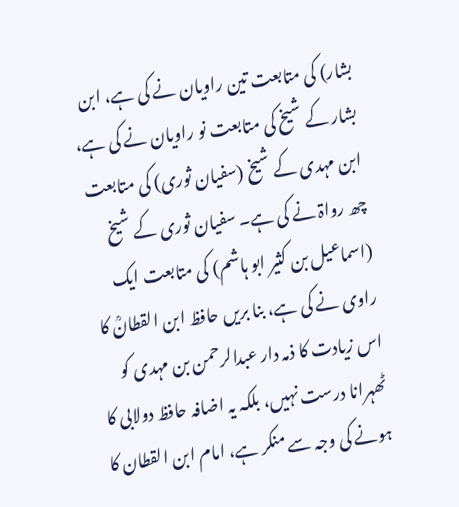بشار) کی متابعت تین راویان نے کی ہے، ابن بشار کے شیخ کی متابعت نو راویان نے کی ہے، ابن مہدی کے شیخ (سفیان ثوری) کی متابعت چھ رواۃ نے کی ہے۔ سفیان ثوری کے شیخ (اسماعیل بن کثیر ابو ہاشم) کی متابعت ایک راوی نے کی ہے، بنا بریں حافظ ابن القطانؒ کا اس زیادت کا ذمہ دار عبدالرحمن بن مہدی کو ٹھہرانا درست نہیں، بلکہ یہ اضافہ حافظ دولابی کا ہونے کی وجہ سے منکر ہے، امام ابن القطان کا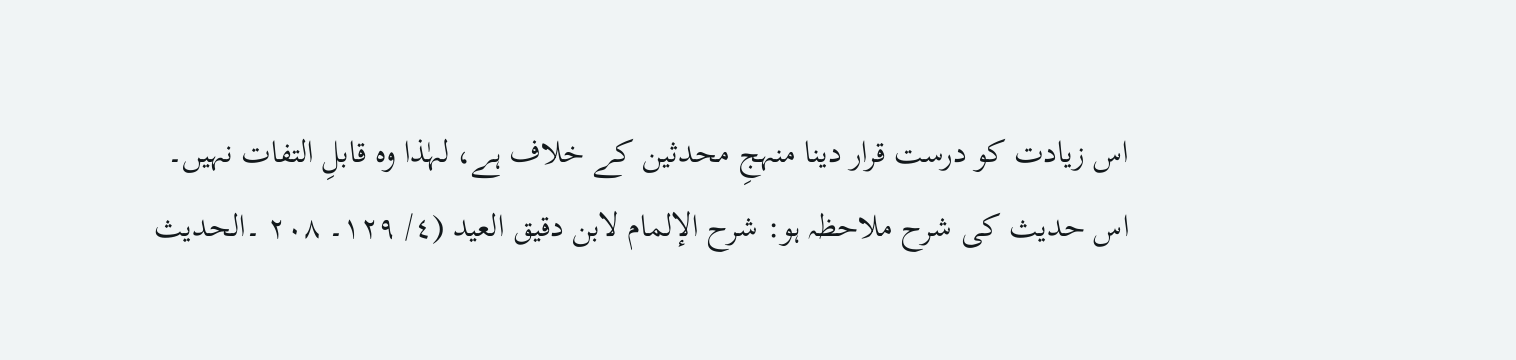اس زیادت کو درست قرار دینا منہجِ محدثین کے خلاف ہے، لہٰذا وہ قابلِ التفات نہیں۔
اس حدیث کی شرح ملاحظہ ہو: شرح الإلمام لابن دقیق العید (٤/ ١٢٩۔ ٢٠٨ ۔الحدیث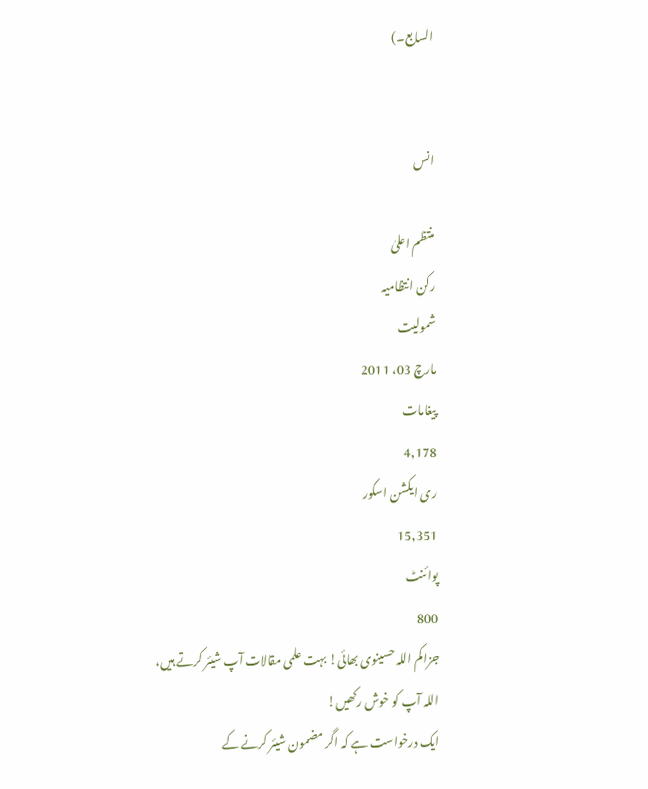السابع۔)


انس

منتظم اعلیٰ
رکن انتظامیہ
شمولیت
مارچ 03، 2011
پیغامات
4,178
ری ایکشن اسکور
15,351
پوائنٹ
800
جزاکم اللہ حسینوی بھائی! بہت علمی مقالات آپ شیئر کرتے ہیں، اللہ آپ کو خوش رکھیں!
ایک درخواست ہے کہ اگر مضمون شیئر کرنے کے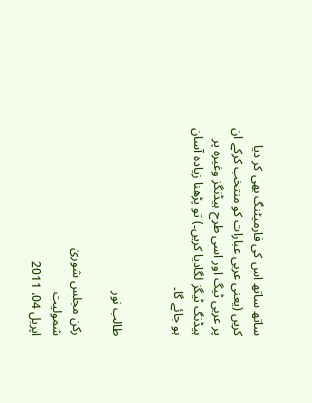ساتھ ساتھ اس کی فارمیٹنگ بھی کر دیا کریں (یعنی عربی عبارات کو منتخب کرکے ان پر عربی ٹیگ اور اسی طرح ہیڈنگز وغیرہ پر ہیڈنگ ٹیگز لگادیا کریں۔) تو پڑھنا زیادہ آسان ہو جائے گا۔


طالب نور

رکن مجلس شوریٰ
شمولیت
اپریل 04، 2011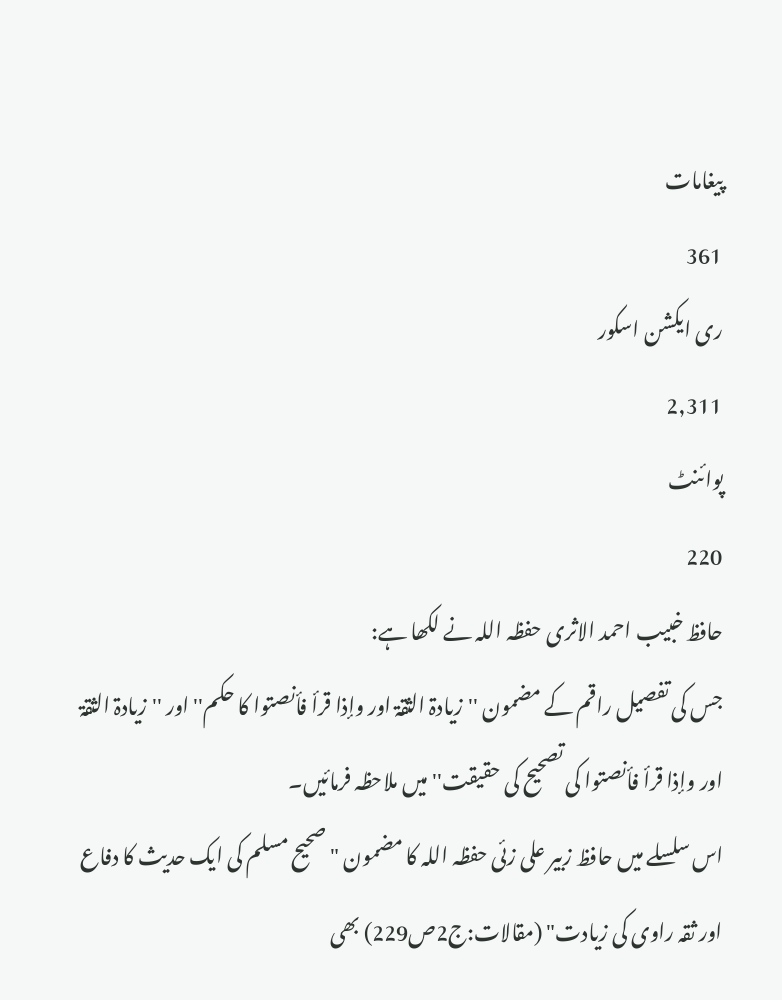پیغامات
361
ری ایکشن اسکور
2,311
پوائنٹ
220
حافظ خبیب احمد الاثری حفظہ اللہ نے لکھا ہے:
جس کی تفصیل راقم کے مضمون ''زیادۃ الثقۃ اور وإذا قرأ فأنصتوا کا حکم'' اور ''زیادۃ الثقۃ اور وإذا قرأ فأنصتوا کی تصحیح کی حقیقت'' میں ملاحظہ فرمائیں۔
اس سلسلے میں حافظ زبیر علی زئی حفظہ اللہ کا مضمون "صحیح مسلم کی ایک حدیث کا دفاع اور ثقہ راوی کی زیادت" (مقالات:ج2ص229) بھی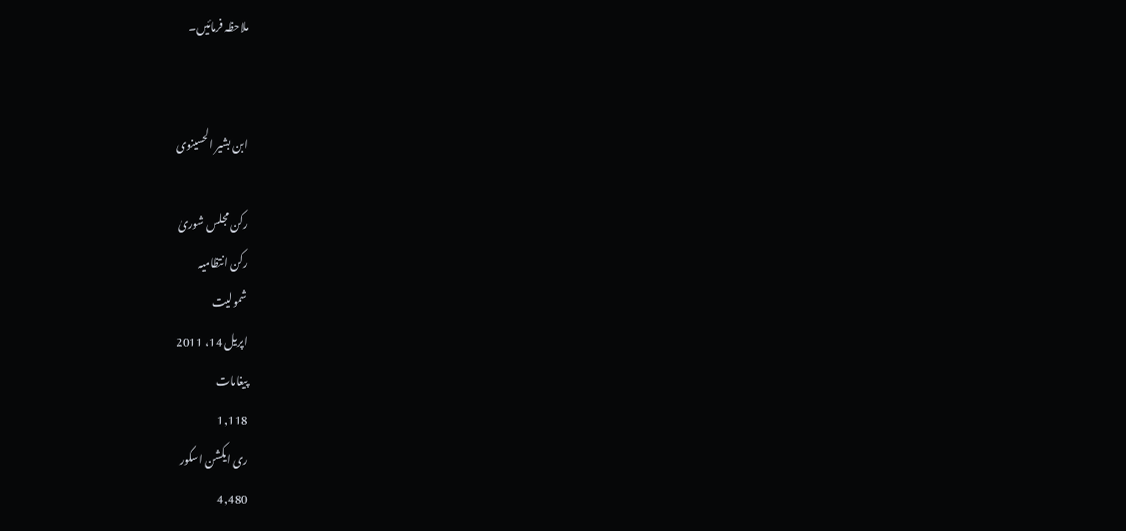ملاحظہ فرمائیں۔


ابن بشیر الحسینوی

رکن مجلس شوریٰ
رکن انتظامیہ
شمولیت
اپریل 14، 2011
پیغامات
1,118
ری ایکشن اسکور
4,480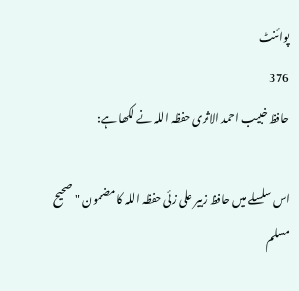پوائنٹ
376
حافظ خبیب احمد الاثری حفظہ اللہ نے لکھا ہے:

اس سلسلے میں حافظ زبیر علی زئی حفظہ اللہ کا مضمون "صحیح مسلم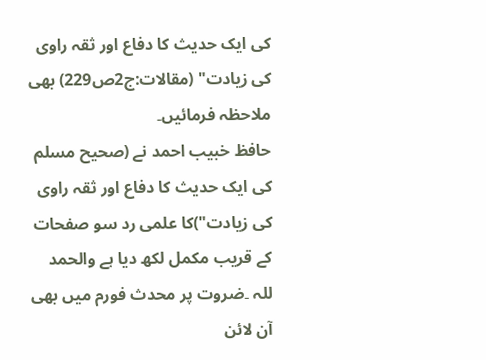کی ایک حدیث کا دفاع اور ثقہ راوی کی زیادت" (مقالات:ج2ص229) بھی ملاحظہ فرمائیں۔
حافظ خبیب احمد نے (صحیح مسلم کی ایک حدیث کا دفاع اور ثقہ راوی کی زیادت")کا علمی رد سو صفحات کے قریب مکمل لکھ دیا ہے والحمد للہ ۔ضروت پر محدث فورم میں بھی آن لائن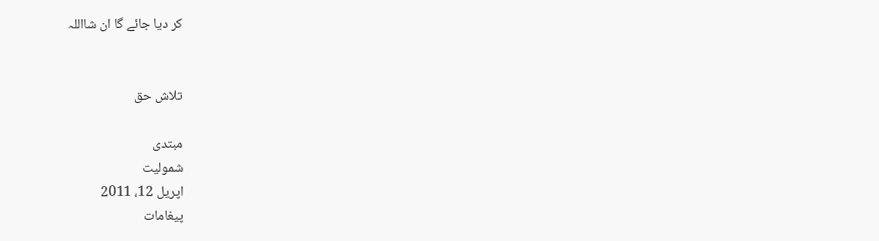کر دیا جائے گا ان شااللہ


تلاش حق

مبتدی
شمولیت
اپریل 12، 2011
پیغامات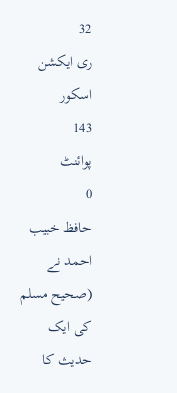32
ری ایکشن اسکور
143
پوائنٹ
0
حافظ خبیب احمد نے (صحیح مسلم کی ایک حدیث کا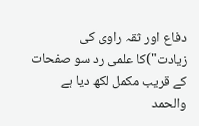دفاع اور ثقہ راوی کی زیادت")کا علمی رد سو صفحات کے قریب مکمل لکھ دیا ہے والحمد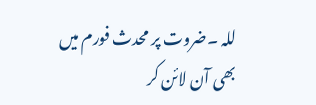للہ ۔ضروت پر محدث فورم میں بھی آن لائن کر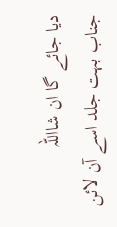دیا جائے گا ان شااللہ
جناب بہت جلد اسے آن لائن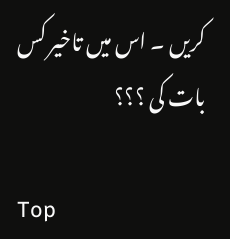کریں ۔ اس میں تاخیر کس بات کی ؟؟؟

Top